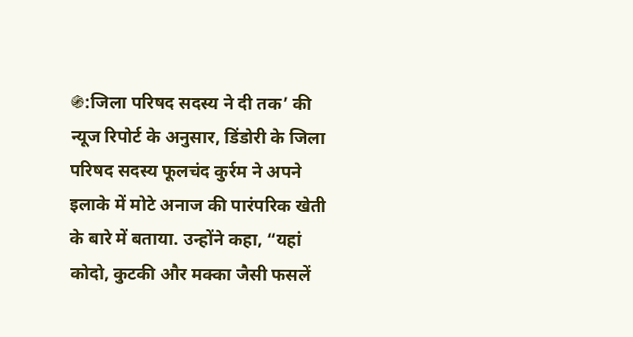֍:जिला परिषद सदस्य ने दी तक’ की न्यूज रिपोर्ट के अनुसार, डिंडोरी के जिला परिषद सदस्य फूलचंद कुर्रम ने अपने इलाके में मोटे अनाज की पारंपरिक खेती के बारे में बताया. उन्होंने कहा, “यहां कोदो, कुटकी और मक्का जैसी फसलें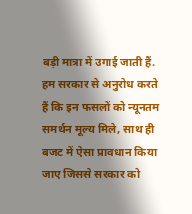बड़ी मात्रा में उगाई जाती हैं. हम सरकार से अनुरोध करते हैं कि इन फसलों को न्यूनतम समर्थन मूल्य मिले, साथ ही बजट में ऐसा प्रावधान किया जाए जिससे सरकार को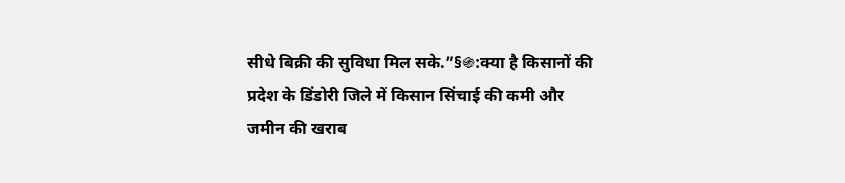सीधे बिक्री की सुविधा मिल सके.”§֍:क्या है किसानों की प्रदेश के डिंडोरी जिले में किसान सिंचाई की कमी और जमीन की खराब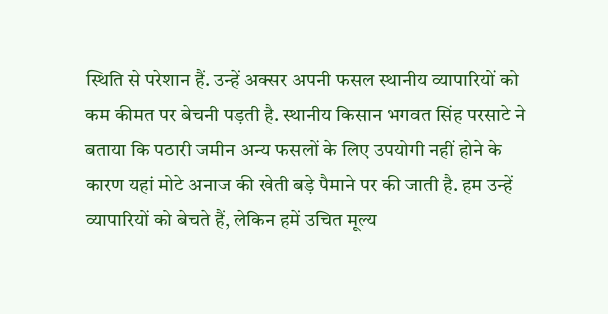स्थिति से परेशान हैं. उन्हें अक्सर अपनी फसल स्थानीय व्यापारियों को कम कीमत पर बेचनी पड़ती है. स्थानीय किसान भगवत सिंह परसाटे ने बताया कि पठारी जमीन अन्य फसलों के लिए उपयोगी नहीं होने के कारण यहां मोटे अनाज की खेती बड़े पैमाने पर की जाती है. हम उन्हें व्यापारियों को बेचते हैं, लेकिन हमें उचित मूल्य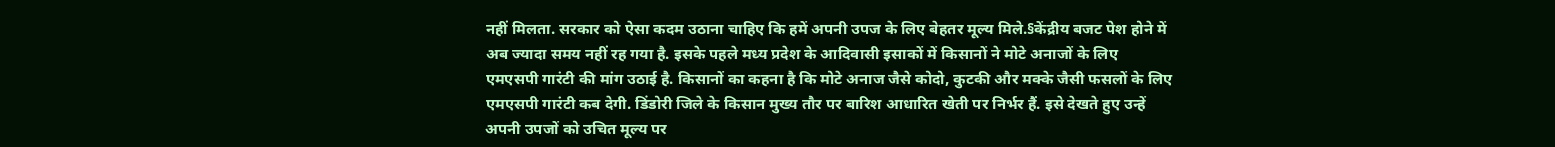नहीं मिलता. सरकार को ऐसा कदम उठाना चाहिए कि हमें अपनी उपज के लिए बेहतर मूल्य मिले.§केंद्रीय बजट पेश होने में अब ज्यादा समय नहीं रह गया है. इसके पहले मध्य प्रदेश के आदिवासी इसाकों में किसानों ने मोटे अनाजों के लिए एमएसपी गारंटी की मांग उठाई है. किसानों का कहना है कि मोटे अनाज जैसे कोदो, कुटकी और मक्के जैसी फसलों के लिए एमएसपी गारंटी कब देगी. डिंडोरी जिले के किसान मुख्य तौर पर बारिश आधारित खेती पर निर्भर हैं. इसे देखते हुए उन्हें अपनी उपजों को उचित मूल्य पर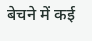बेचने में कई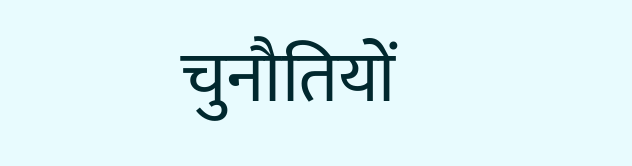चुनौतियों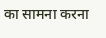का सामना करना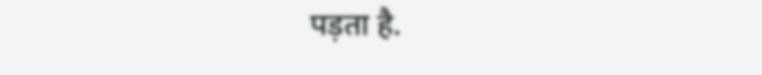पड़ता है.